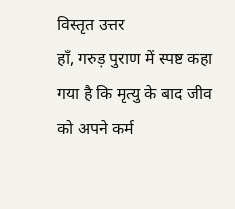विस्तृत उत्तर
हाँ, गरुड़ पुराण में स्पष्ट कहा गया है कि मृत्यु के बाद जीव को अपने कर्म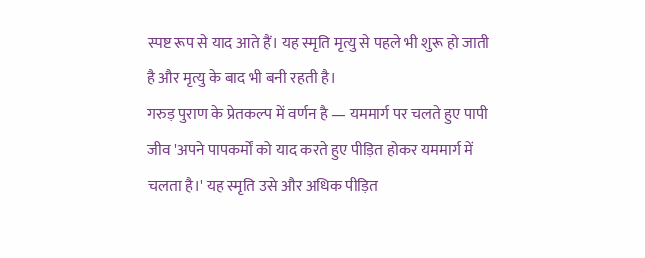स्पष्ट रूप से याद आते हैं। यह स्मृति मृत्यु से पहले भी शुरू हो जाती है और मृत्यु के बाद भी बनी रहती है।
गरुड़ पुराण के प्रेतकल्प में वर्णन है — यममार्ग पर चलते हुए पापी जीव 'अपने पापकर्मों को याद करते हुए पीड़ित होकर यममार्ग में चलता है।' यह स्मृति उसे और अधिक पीड़ित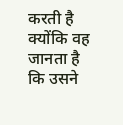करती है क्योंकि वह जानता है कि उसने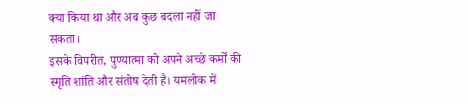क्या किया था और अब कुछ बदला नहीं जा सकता।
इसके विपरीत, पुण्यात्मा को अपने अच्छे कर्मों की स्मृति शांति और संतोष देती है। यमलोक में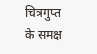चित्रगुप्त के समक्ष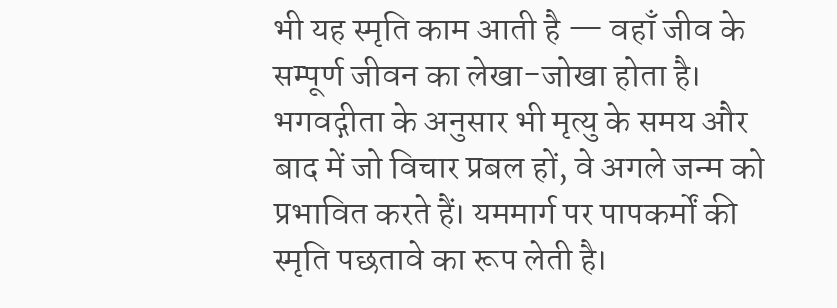भी यह स्मृति काम आती है — वहाँ जीव के सम्पूर्ण जीवन का लेखा-जोखा होता है।
भगवद्गीता के अनुसार भी मृत्यु के समय और बाद में जो विचार प्रबल हों, वे अगले जन्म को प्रभावित करते हैं। यममार्ग पर पापकर्मों की स्मृति पछतावे का रूप लेती है।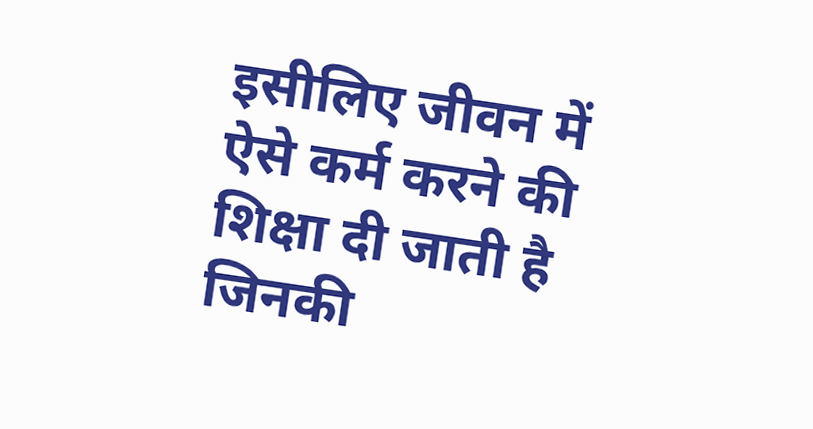इसीलिए जीवन में ऐसे कर्म करने की शिक्षा दी जाती है जिनकी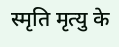स्मृति मृत्यु के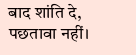बाद शांति दे, पछतावा नहीं।